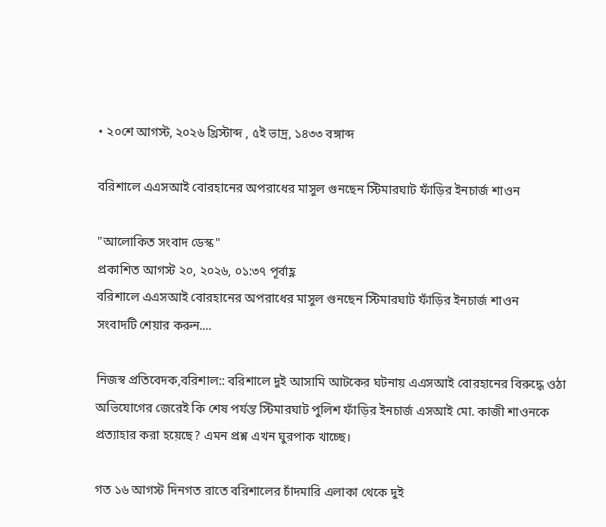• ২০শে আগস্ট, ২০২৬ খ্রিস্টাব্দ , ৫ই ভাদ্র, ১৪৩৩ বঙ্গাব্দ

বরিশালে এএসআই বোরহানের অপরাধের মাসুল গুনছেন স্টিমারঘাট ফাঁড়ির ইনচার্জ শাওন

"আলোকিত সংবাদ ডেস্ক"
প্রকাশিত আগস্ট ২০, ২০২৬, ০১:৩৭ পূর্বাহ্ণ
বরিশালে এএসআই বোরহানের অপরাধের মাসুল গুনছেন স্টিমারঘাট ফাঁড়ির ইনচার্জ শাওন
সংবাদটি শেয়ার করুন....

নিজস্ব প্রতিবেদক,বরিশাল:: বরিশালে দুই আসামি আটকের ঘটনায় এএসআই বোরহানের বিরুদ্ধে ওঠা অভিযোগের জেরেই কি শেষ পর্যন্ত স্টিমারঘাট পুলিশ ফাঁড়ির ইনচার্জ এসআই মো. কাজী শাওনকে প্রত্যাহার করা হয়েছে? এমন প্রশ্ন এখন ঘুরপাক খাচ্ছে।

গত ১৬ আগস্ট দিনগত রাতে বরিশালের চাঁদমারি এলাকা থেকে দুই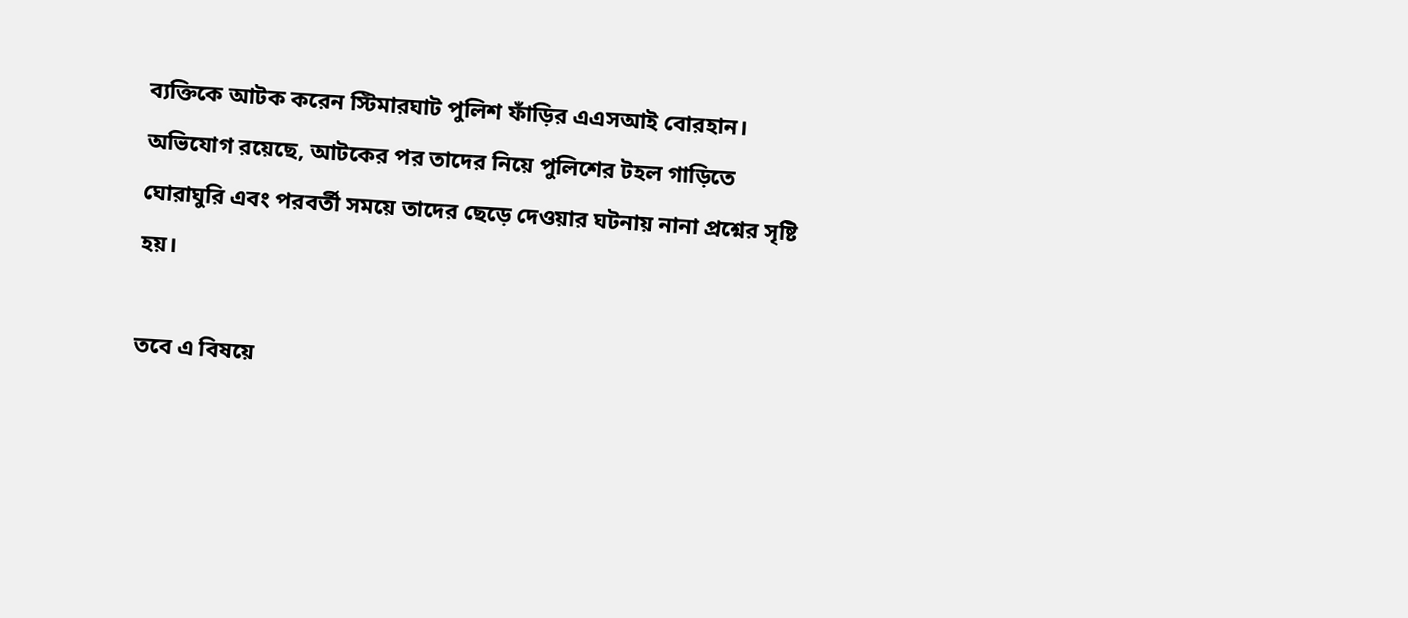ব্যক্তিকে আটক করেন স্টিমারঘাট পুলিশ ফাঁড়ির এএসআই বোরহান। অভিযোগ রয়েছে, আটকের পর তাদের নিয়ে পুলিশের টহল গাড়িতে ঘোরাঘুরি এবং পরবর্তী সময়ে তাদের ছেড়ে দেওয়ার ঘটনায় নানা প্রশ্নের সৃষ্টি হয়।

তবে এ বিষয়ে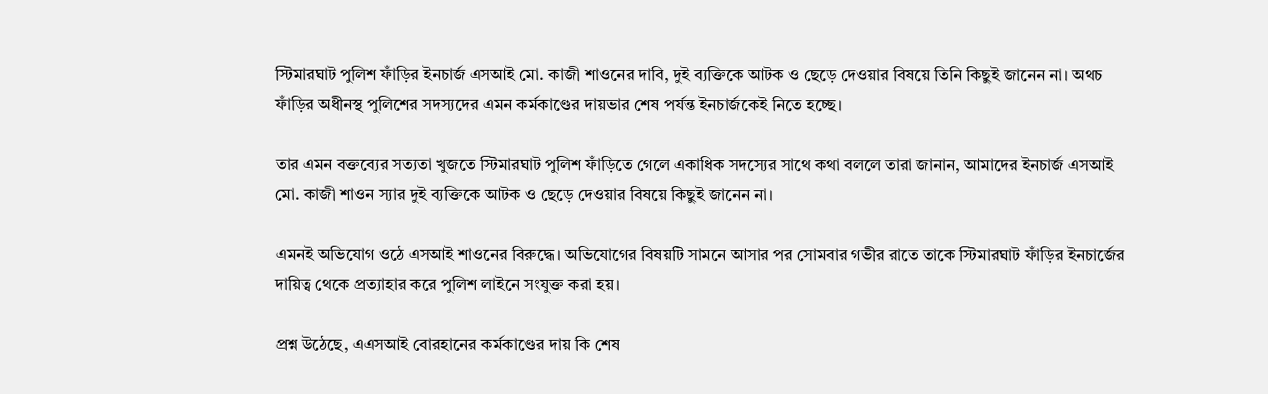স্টিমারঘাট পুলিশ ফাঁড়ির ইনচার্জ এসআই মো. কাজী শাওনের দাবি, দুই ব্যক্তিকে আটক ও ছেড়ে দেওয়ার বিষয়ে তিনি কিছুই জানেন না। অথচ ফাঁড়ির অধীনস্থ পুলিশের সদস্যদের এমন কর্মকাণ্ডের দায়ভার শেষ পর্যন্ত ইনচার্জকেই নিতে হচ্ছে।

তার এমন বক্তব্যের সত্যতা খুজতে স্টিমারঘাট পুলিশ ফাঁড়িতে গেলে একাধিক সদস্যের সাথে কথা বললে তারা জানান, আমাদের ইনচার্জ এসআই মো. কাজী শাওন স্যার দুই ব্যক্তিকে আটক ও ছেড়ে দেওয়ার বিষয়ে কিছুই জানেন না।

এমনই অভিযোগ ওঠে এসআই শাওনের বিরুদ্ধে। অভিযোগের বিষয়টি সামনে আসার পর সোমবার গভীর রাতে তাকে স্টিমারঘাট ফাঁড়ির ইনচার্জের দায়িত্ব থেকে প্রত্যাহার করে পুলিশ লাইনে সংযুক্ত করা হয়।

প্রশ্ন উঠেছে, এএসআই বোরহানের কর্মকাণ্ডের দায় কি শেষ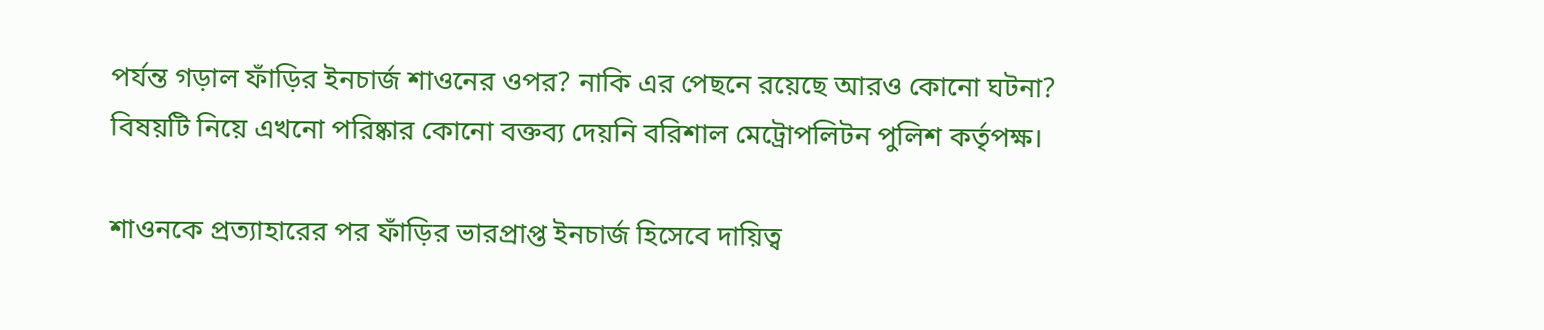পর্যন্ত গড়াল ফাঁড়ির ইনচার্জ শাওনের ওপর? নাকি এর পেছনে রয়েছে আরও কোনো ঘটনা? বিষয়টি নিয়ে এখনো পরিষ্কার কোনো বক্তব্য দেয়নি বরিশাল মেট্রোপলিটন পুলিশ কর্তৃপক্ষ।

শাওনকে প্রত্যাহারের পর ফাঁড়ির ভারপ্রাপ্ত ইনচার্জ হিসেবে দায়িত্ব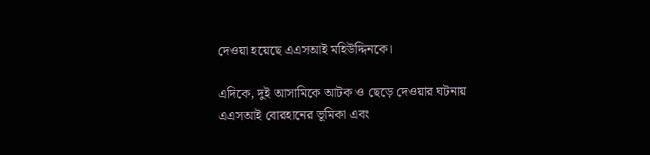দেওয়া হয়েছে এএসআই মহিউদ্দিনকে।

এদিকে, দুই আসামিকে আটক ও ছেড়ে দেওয়ার ঘটনায় এএসআই বোরহানের ভূমিকা এবং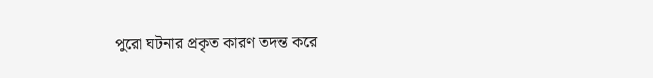পুরো ঘটনার প্রকৃত কারণ তদন্ত করে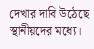দেখার দাবি উঠেছে স্থানীয়দের মধ্যে।